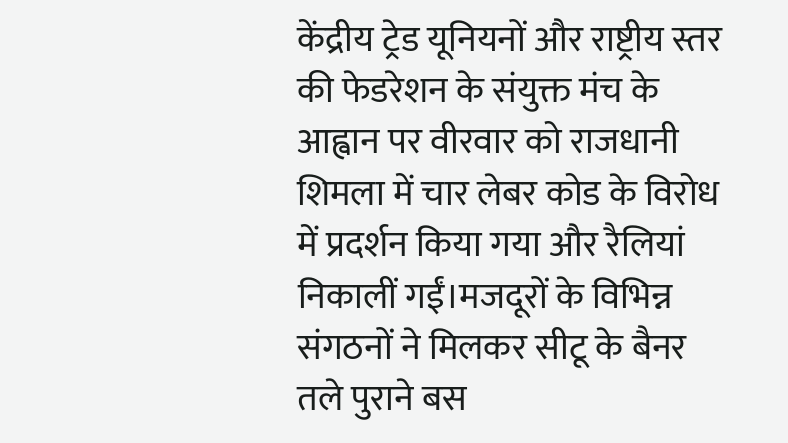केंद्रीय ट्रेड यूनियनों और राष्ट्रीय स्तर की फेडरेशन के संयुक्त मंच के आह्वान पर वीरवार को राजधानी शिमला में चार लेबर कोड के विरोध में प्रदर्शन किया गया और रैलियां निकालीं गईं।मजदूरों के विभिन्न संगठनों ने मिलकर सीटू के बैनर तले पुराने बस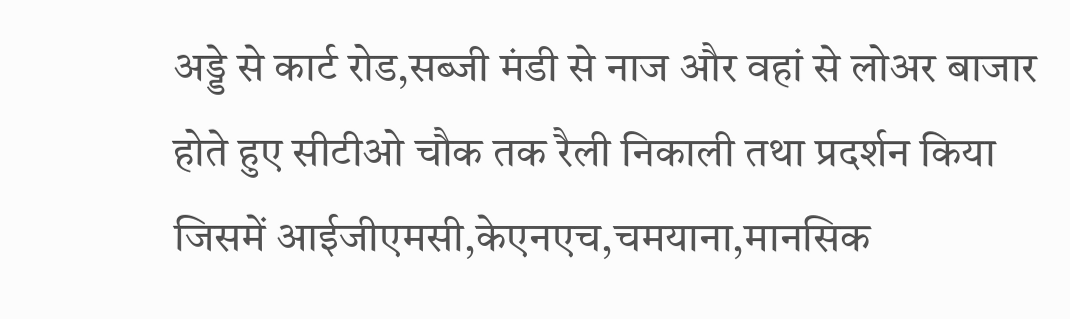अड्डे से कार्ट रोड,सब्जी मंडी से नाज और वहां से लोअर बाजार होते हुए सीटीओ चौक तक रैली निकाली तथा प्रदर्शन किया जिसमें आईजीएमसी,केएनएच,चमयाना,मानसिक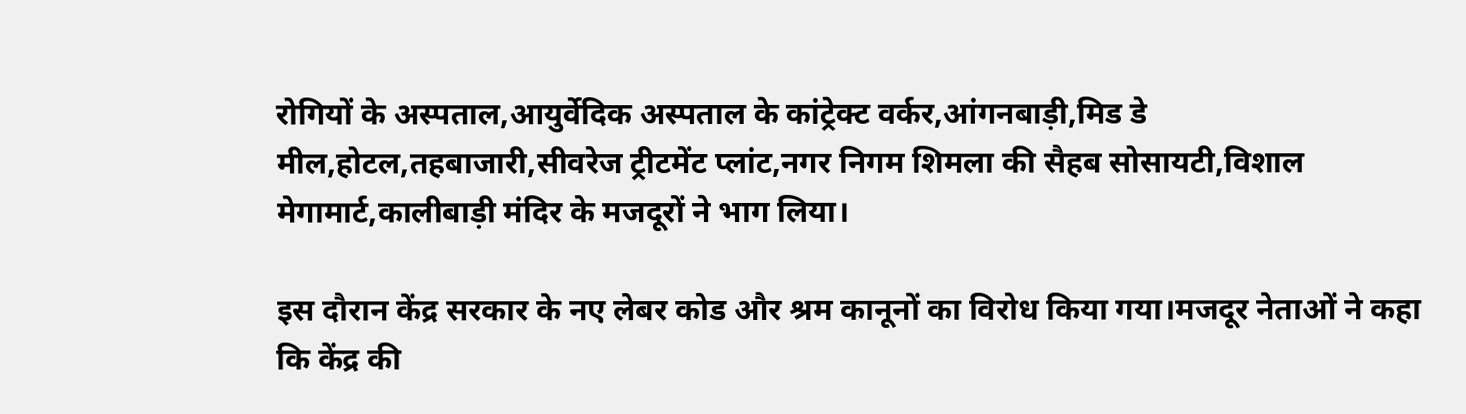रोगियों के अस्पताल,आयुर्वेदिक अस्पताल के कांट्रेक्ट वर्कर,आंगनबाड़ी,मिड डे मील,होटल,तहबाजारी,सीवरेज ट्रीटमेंट प्लांट,नगर निगम शिमला की सैहब सोसायटी,विशाल मेगामार्ट,कालीबाड़ी मंदिर के मजदूरों ने भाग लिया।

इस दौरान केंद्र सरकार के नए लेबर कोड और श्रम कानूनों का विरोध किया गया।मजदूर नेताओं ने कहा कि केंद्र की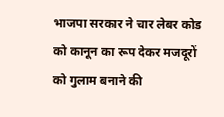भाजपा सरकार ने चार लेबर कोड को कानून का रूप देकर मजदूरों को गुलाम बनाने की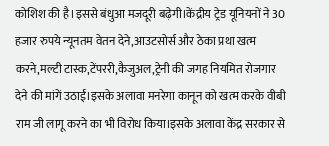कोशिश की है।इससे बंधुआ मजदूरी बढ़ेगी।केंद्रीय ट्रेड यूनियनों ने 30 हजार रुपये न्यूनतम वेतन देने,आउटसोर्स और ठेका प्रथा खत्म करने,मल्टी टास्क,टेंपररी,कैजुअल,ट्रेनी की जगह नियमित रोजगार देने की मांगें उठाईं।इसके अलावा मनरेगा कानून को खत्म करके वीबी राम जी लागू करने का भी विरोध किया।इसके अलावा केंद्र सरकार से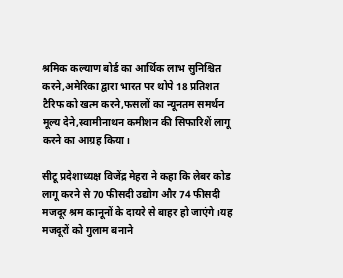श्रमिक कल्याण बोर्ड का आर्थिक लाभ सुनिश्चित करने,अमेरिका द्वारा भारत पर थोपे 18 प्रतिशत टैरिफ को खत्म करने,फसलों का न्यूनतम समर्थन मूल्य देने,स्वामीनाथन कमीशन की सिफारिशें लागू करने का आग्रह किया।

सीटू प्रदेशाध्यक्ष विजेंद्र मेहरा ने कहा कि लेबर कोड लागू करने से 70 फीसदी उद्योग और 74 फीसदी मजदूर श्रम कानूनों के दायरे से बाहर हो जाएंगे।यह मजदूरों को गुलाम बनाने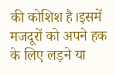की कोशिश है।इसमें मजदूरों को अपने हक के लिए लड़ने या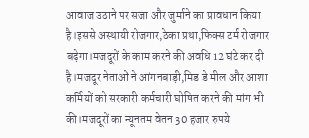आवाज उठाने पर सजा और जुर्माने का प्रावधान किया है।इससे अस्थायी रोजगार,ठेका प्रथा,फिक्स टर्म रोजगार बढ़ेगा।मजदूरों के काम करने की अवधि 12 घंटे कर दी है।मजदूर नेताओं ने आंगनबाड़ी,मिड डे मील और आशा कर्मियों को सरकारी कर्मचारी घोषित करने की मांग भी की।मजदूरों का न्यूनतम वेतन 30 हजार रुपये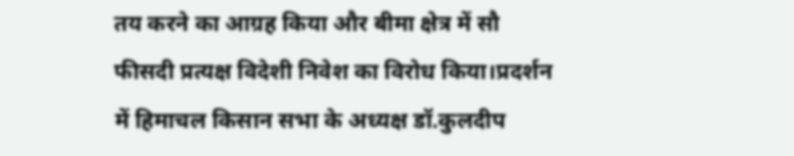तय करने का आग्रह किया और बीमा क्षेत्र में सौ फीसदी प्रत्यक्ष विदेशी निवेश का विरोध किया।प्रदर्शन में हिमाचल किसान सभा के अध्यक्ष डॉ.कुलदीप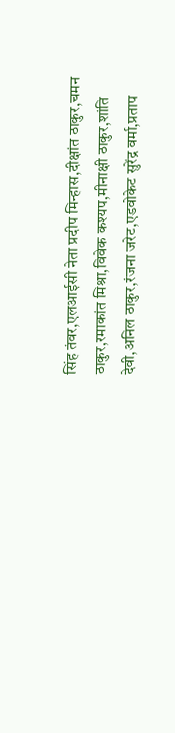सिंह तंवर,एलआईसी नेता प्रदीप मिन्हास,दीक्षांत ठाकुर,चमन ठाकुर,रमाकांत मिश्रा,विवेक कश्यप,मीनाक्षी ठाकुर,शांति देवी,अनिल ठाकुर,रंजना जरेट,एडवोकेट सुरेंद्र वर्मा,प्रताप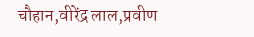चौहान,वीरेंद्र लाल,प्रवीण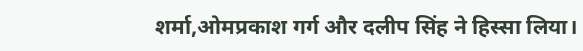शर्मा,ओमप्रकाश गर्ग और दलीप सिंह ने हिस्सा लिया।